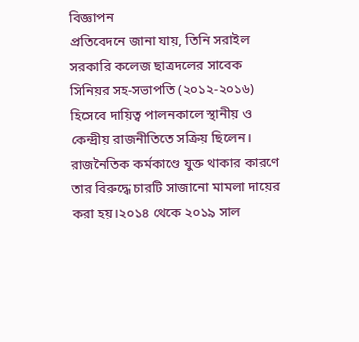বিজ্ঞাপন
প্রতিবেদনে জানা যায়, তিনি সরাইল সরকারি কলেজ ছাত্রদলের সাবেক সিনিয়র সহ-সভাপতি (২০১২-২০১৬) হিসেবে দায়িত্ব পালনকালে স্থানীয় ও কেন্দ্রীয় রাজনীতিতে সক্রিয় ছিলেন।
রাজনৈতিক কর্মকাণ্ডে যুক্ত থাকার কারণে তার বিরুদ্ধে চারটি সাজানো মামলা দায়ের করা হয়।২০১৪ থেকে ২০১৯ সাল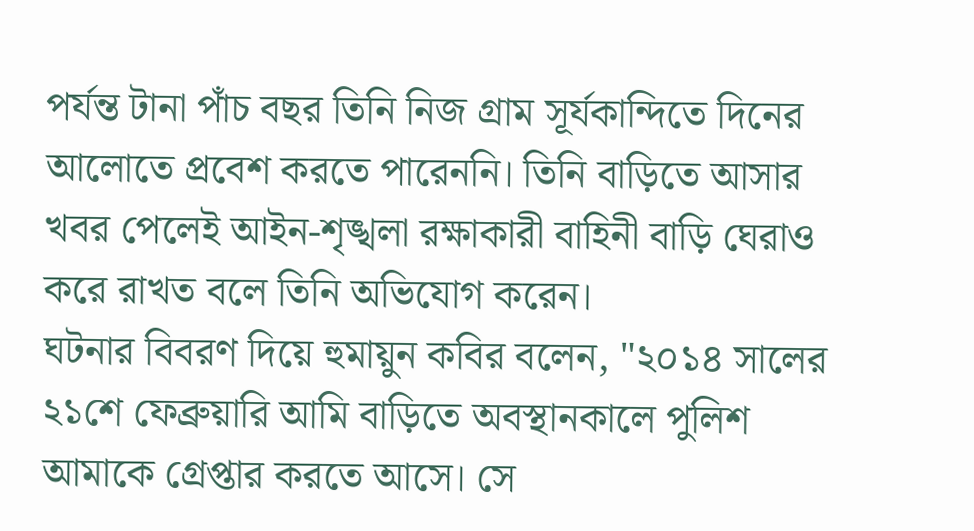পর্যন্ত টানা পাঁচ বছর তিনি নিজ গ্রাম সূর্যকান্দিতে দিনের আলোতে প্রবেশ করতে পারেননি। তিনি বাড়িতে আসার খবর পেলেই আইন-শৃঙ্খলা রক্ষাকারী বাহিনী বাড়ি ঘেরাও করে রাখত বলে তিনি অভিযোগ করেন।
ঘটনার বিবরণ দিয়ে হুমায়ুন কবির বলেন, "২০১৪ সালের ২১শে ফেব্রুয়ারি আমি বাড়িতে অবস্থানকালে পুলিশ আমাকে গ্রেপ্তার করতে আসে। সে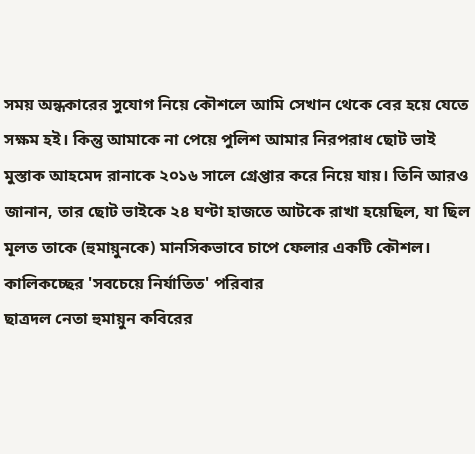সময় অন্ধকারের সুযোগ নিয়ে কৌশলে আমি সেখান থেকে বের হয়ে যেতে সক্ষম হই। কিন্তু আমাকে না পেয়ে পুলিশ আমার নিরপরাধ ছোট ভাই মুস্তাক আহমেদ রানাকে ২০১৬ সালে গ্রেপ্তার করে নিয়ে যায়। তিনি আরও জানান, তার ছোট ভাইকে ২৪ ঘণ্টা হাজতে আটকে রাখা হয়েছিল, যা ছিল মূলত তাকে (হুমায়ুনকে) মানসিকভাবে চাপে ফেলার একটি কৌশল।
কালিকচ্ছের 'সবচেয়ে নির্যাতিত' পরিবার
ছাত্রদল নেতা হুমায়ুন কবিরের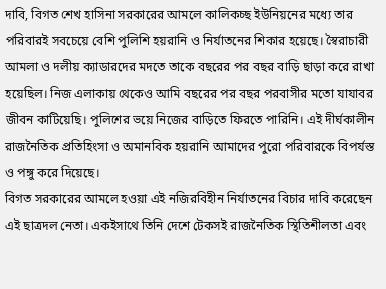দাবি, বিগত শেখ হাসিনা সরকারের আমলে কালিকচ্ছ ইউনিয়নের মধ্যে তার পরিবারই সবচেয়ে বেশি পুলিশি হয়রানি ও নির্যাতনের শিকার হয়েছে। স্বৈরাচারী আমলা ও দলীয় ক্যাডারদের মদতে তাকে বছরের পর বছর বাড়ি ছাড়া করে রাখা হয়েছিল। নিজ এলাকায় থেকেও আমি বছরের পর বছর পরবাসীর মতো যাযাবর জীবন কাটিয়েছি। পুলিশের ভয়ে নিজের বাড়িতে ফিরতে পারিনি। এই দীর্ঘকালীন রাজনৈতিক প্রতিহিংসা ও অমানবিক হয়রানি আমাদের পুরো পরিবারকে বিপর্যস্ত ও পঙ্গু করে দিয়েছে।
বিগত সরকারের আমলে হওয়া এই নজিরবিহীন নির্যাতনের বিচার দাবি করেছেন এই ছাত্রদল নেতা। একইসাথে তিনি দেশে টেকসই রাজনৈতিক স্থিতিশীলতা এবং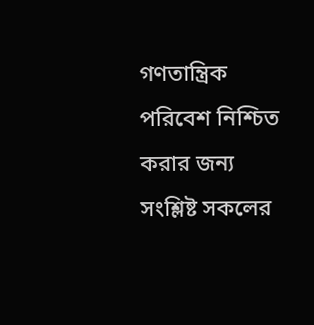গণতান্ত্রিক পরিবেশ নিশ্চিত করার জন্য সংশ্লিষ্ট সকলের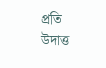প্রতি উদাত্ত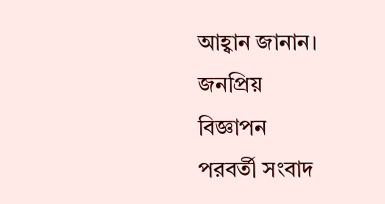আহ্বান জানান।
জনপ্রিয়
বিজ্ঞাপন
পরবর্তী সংবাদ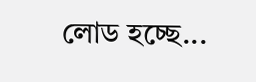লোড হচ্ছে...